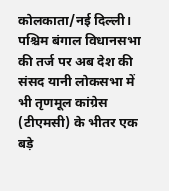कोलकाता/नई दिल्ली। पश्चिम बंगाल विधानसभा की तर्ज पर अब देश की संसद यानी लोकसभा में भी तृणमूल कांग्रेस (टीएमसी) के भीतर एक बड़े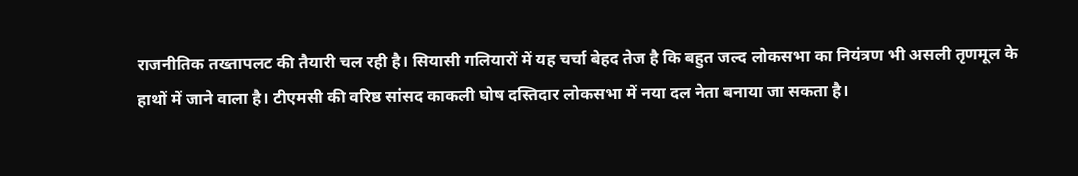राजनीतिक तख्तापलट की तैयारी चल रही है। सियासी गलियारों में यह चर्चा बेहद तेज है कि बहुत जल्द लोकसभा का नियंत्रण भी असली तृणमूल के हाथों में जाने वाला है। टीएमसी की वरिष्ठ सांसद काकली घोष दस्तिदार लोकसभा में नया दल नेता बनाया जा सकता है।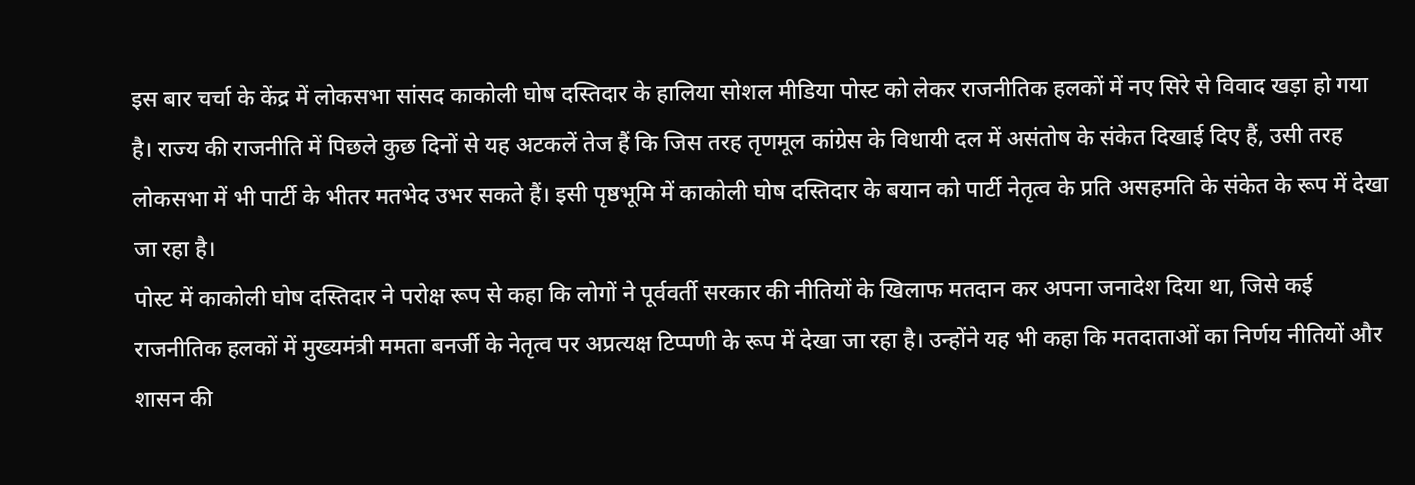इस बार चर्चा के केंद्र में लोकसभा सांसद काकोली घोष दस्तिदार के हालिया सोशल मीडिया पोस्ट को लेकर राजनीतिक हलकों में नए सिरे से विवाद खड़ा हो गया है। राज्य की राजनीति में पिछले कुछ दिनों से यह अटकलें तेज हैं कि जिस तरह तृणमूल कांग्रेस के विधायी दल में असंतोष के संकेत दिखाई दिए हैं, उसी तरह लोकसभा में भी पार्टी के भीतर मतभेद उभर सकते हैं। इसी पृष्ठभूमि में काकोली घोष दस्तिदार के बयान को पार्टी नेतृत्व के प्रति असहमति के संकेत के रूप में देखा जा रहा है।
पोस्ट में काकोली घोष दस्तिदार ने परोक्ष रूप से कहा कि लोगों ने पूर्ववर्ती सरकार की नीतियों के खिलाफ मतदान कर अपना जनादेश दिया था, जिसे कई राजनीतिक हलकों में मुख्यमंत्री ममता बनर्जी के नेतृत्व पर अप्रत्यक्ष टिप्पणी के रूप में देखा जा रहा है। उन्होंने यह भी कहा कि मतदाताओं का निर्णय नीतियों और शासन की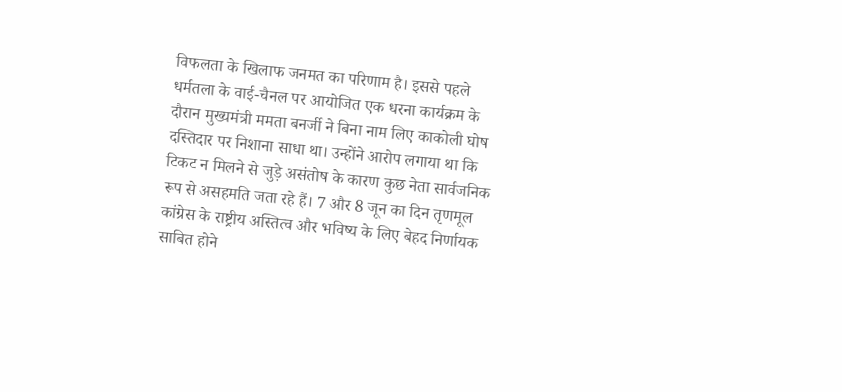विफलता के खिलाफ जनमत का परिणाम है। इससे पहले धर्मतला के वाई-चैनल पर आयोजित एक धरना कार्यक्रम के दौरान मुख्यमंत्री ममता बनर्जी ने बिना नाम लिए काकोली घोष दस्तिदार पर निशाना साधा था। उन्होंने आरोप लगाया था कि टिकट न मिलने से जुड़े असंतोष के कारण कुछ नेता सार्वजनिक रूप से असहमति जता रहे हैं। 7 और 8 जून का दिन तृणमूल कांग्रेस के राष्ट्रीय अस्तित्व और भविष्य के लिए बेहद निर्णायक साबित होने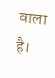वाला है।